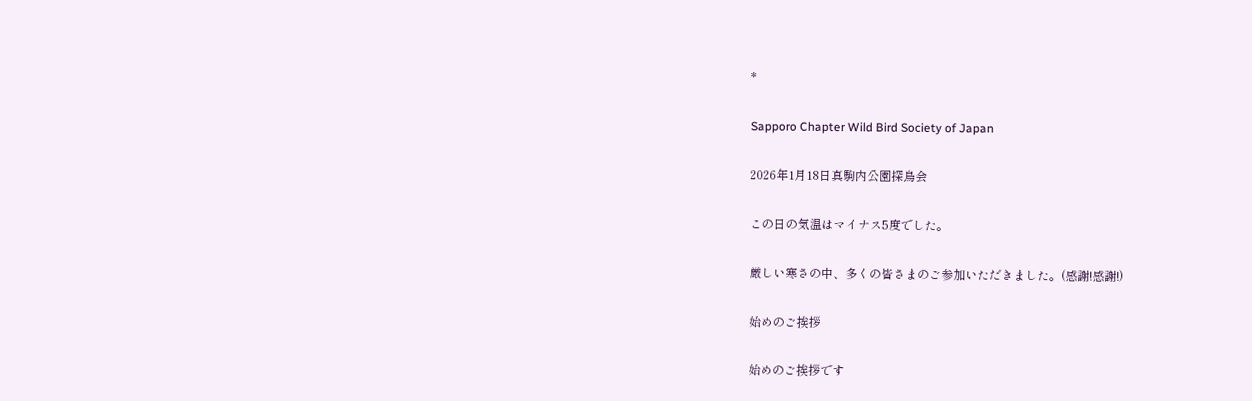*

Sapporo Chapter Wild Bird Society of Japan

2026年1月18日真駒内公園探鳥会

この日の気温はマイナス5度でした。

厳しい寒さの中、多くの皆さまのご参加いただきました。(感謝!感謝!)

始めのご挨拶

始めのご挨拶です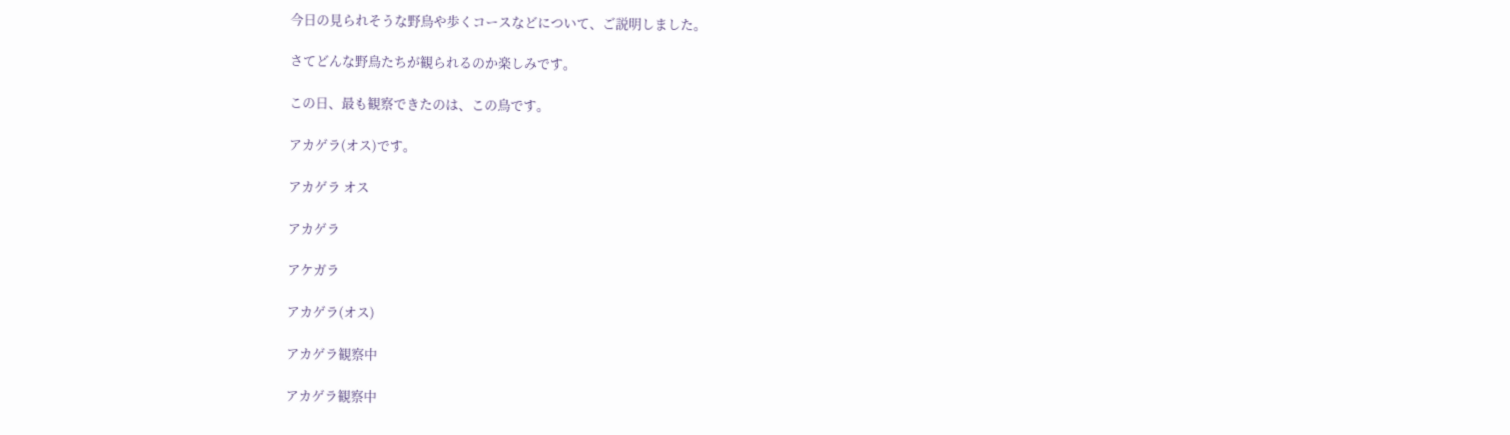今日の見られそうな野鳥や歩くコースなどについて、ご説明しました。

さてどんな野鳥たちが観られるのか楽しみです。

この日、最も観察できたのは、この鳥です。

アカゲラ(オス)です。

アカゲラ オス

アカゲラ

アケガラ

アカゲラ(オス)

アカゲラ観察中

アカゲラ観察中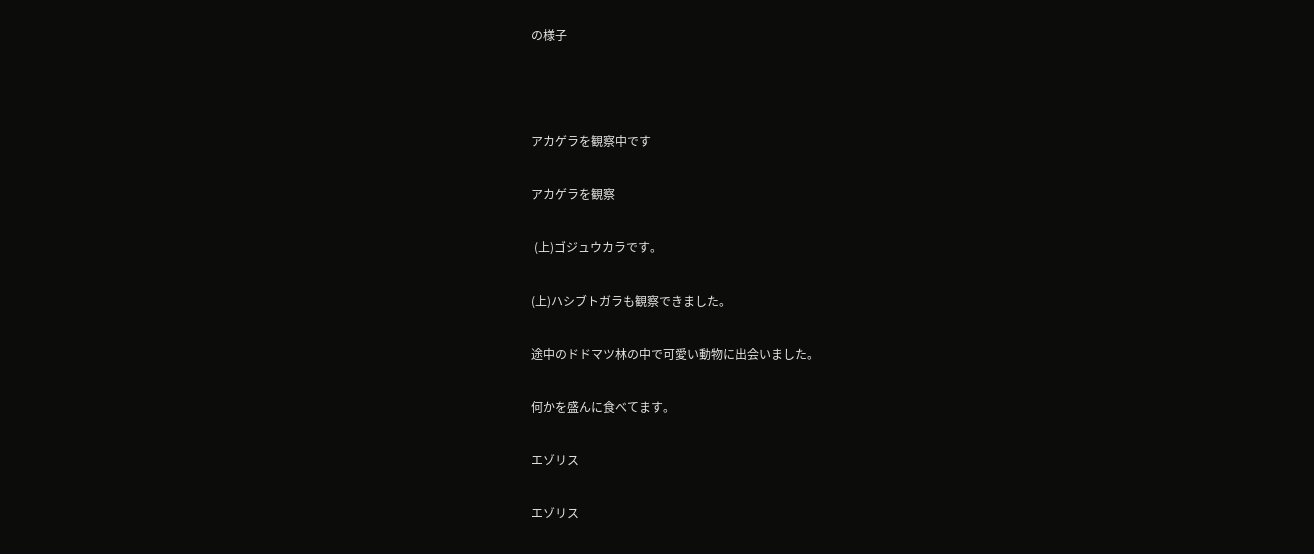の様子



アカゲラを観察中です

アカゲラを観察

 (上)ゴジュウカラです。

(上)ハシブトガラも観察できました。

途中のドドマツ林の中で可愛い動物に出会いました。

何かを盛んに食べてます。

エゾリス

エゾリス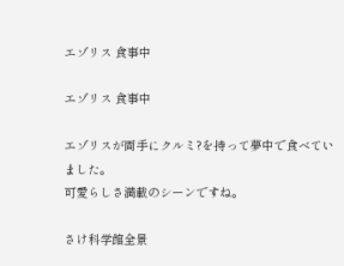エゾリス 食事中

エゾリス 食事中

エゾリスが両手にクルミ?を持って夢中で食べていました。
可愛らしさ満載のシーンですね。

さけ科学館全景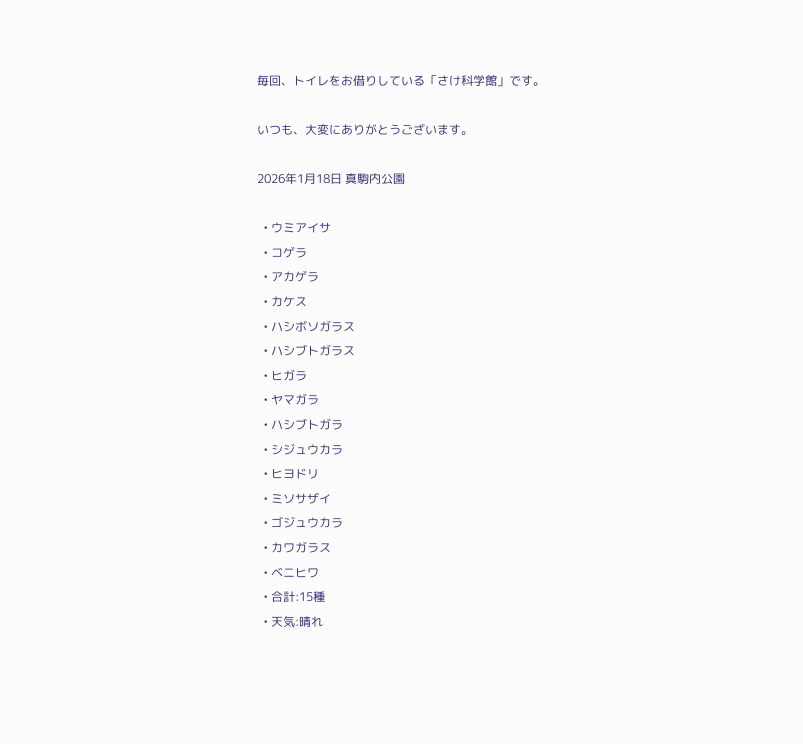毎回、トイレをお借りしている「さけ科学館」です。

いつも、大変にありがとうございます。

2026年1月18日 真駒内公園

  • ウミアイサ
  • コゲラ
  • アカゲラ
  • カケス
  • ハシボソガラス
  • ハシブトガラス
  • ヒガラ
  • ヤマガラ
  • ハシブトガラ
  • シジュウカラ
  • ヒヨドリ
  • ミソサザイ
  • ゴジュウカラ
  • カワガラス
  • ベニヒワ
  • 合計:15種
  • 天気:晴れ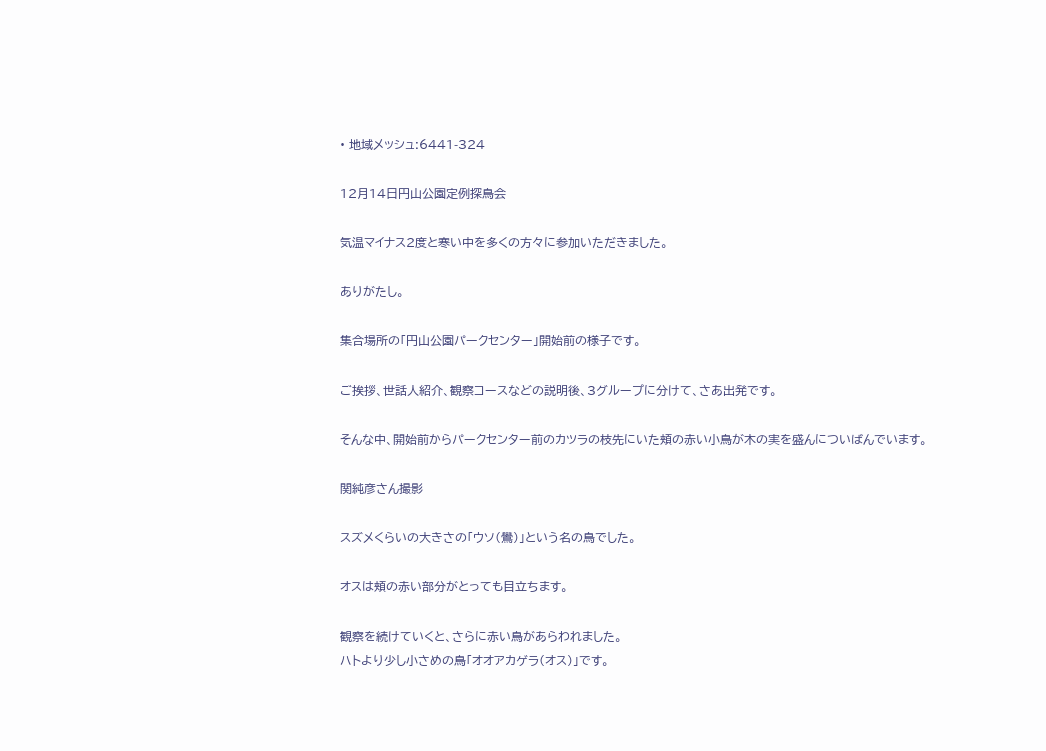• 地域メッシュ:6441-324

12月14日円山公園定例探鳥会

気温マイナス2度と寒い中を多くの方々に参加いただきました。

ありがたし。

集合場所の「円山公園パークセンター」開始前の様子です。

ご挨拶、世話人紹介、観察コースなどの説明後、3グループに分けて、さあ出発です。

そんな中、開始前からパークセンター前のカツラの枝先にいた頬の赤い小鳥が木の実を盛んについばんでいます。

関純彦さん撮影

スズメくらいの大きさの「ウソ(鷽)」という名の鳥でした。

オスは頬の赤い部分がとっても目立ちます。

観察を続けていくと、さらに赤い鳥があらわれました。
ハトより少し小さめの鳥「オオアカゲラ(オス)」です。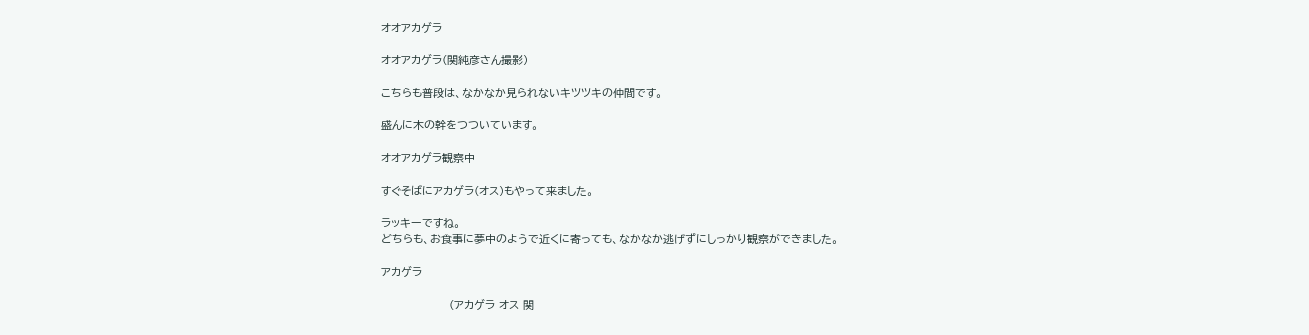オオアカゲラ

オオアカゲラ(関純彦さん撮影)

こちらも普段は、なかなか見られないキツツキの仲間です。

盛んに木の幹をつついています。

オオアカゲラ観察中

すぐそばにアカゲラ(オス)もやって来ました。

ラッキーですね。
どちらも、お食事に夢中のようで近くに寄っても、なかなか逃げずにしっかり観察ができました。

アカゲラ

                 (アカゲラ オス 関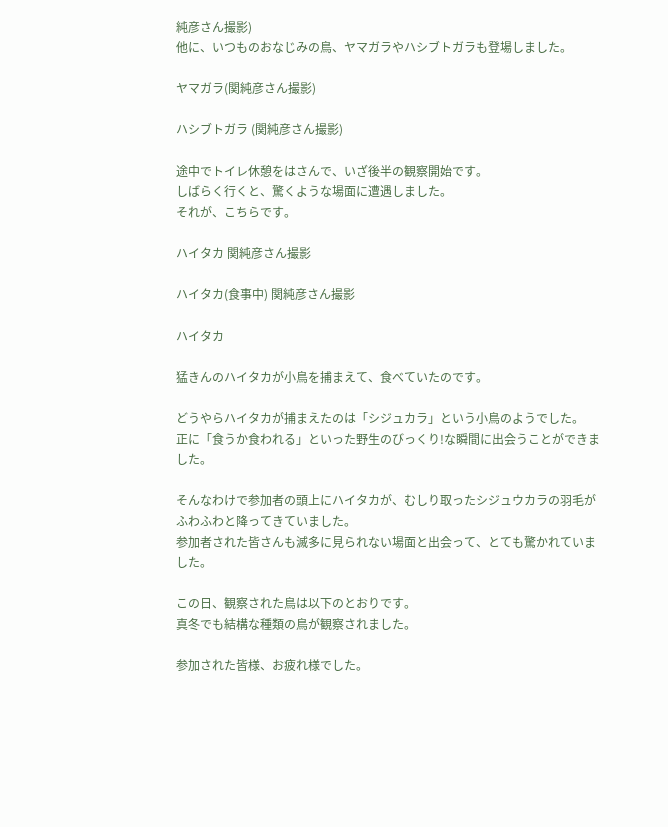純彦さん撮影)
他に、いつものおなじみの鳥、ヤマガラやハシブトガラも登場しました。

ヤマガラ(関純彦さん撮影)

ハシブトガラ (関純彦さん撮影)

途中でトイレ休憩をはさんで、いざ後半の観察開始です。
しばらく行くと、驚くような場面に遭遇しました。
それが、こちらです。

ハイタカ 関純彦さん撮影

ハイタカ(食事中) 関純彦さん撮影

ハイタカ

猛きんのハイタカが小鳥を捕まえて、食べていたのです。

どうやらハイタカが捕まえたのは「シジュカラ」という小鳥のようでした。
正に「食うか食われる」といった野生のびっくり!な瞬間に出会うことができました。

そんなわけで参加者の頭上にハイタカが、むしり取ったシジュウカラの羽毛がふわふわと降ってきていました。
参加者された皆さんも滅多に見られない場面と出会って、とても驚かれていました。

この日、観察された鳥は以下のとおりです。
真冬でも結構な種類の鳥が観察されました。

参加された皆様、お疲れ様でした。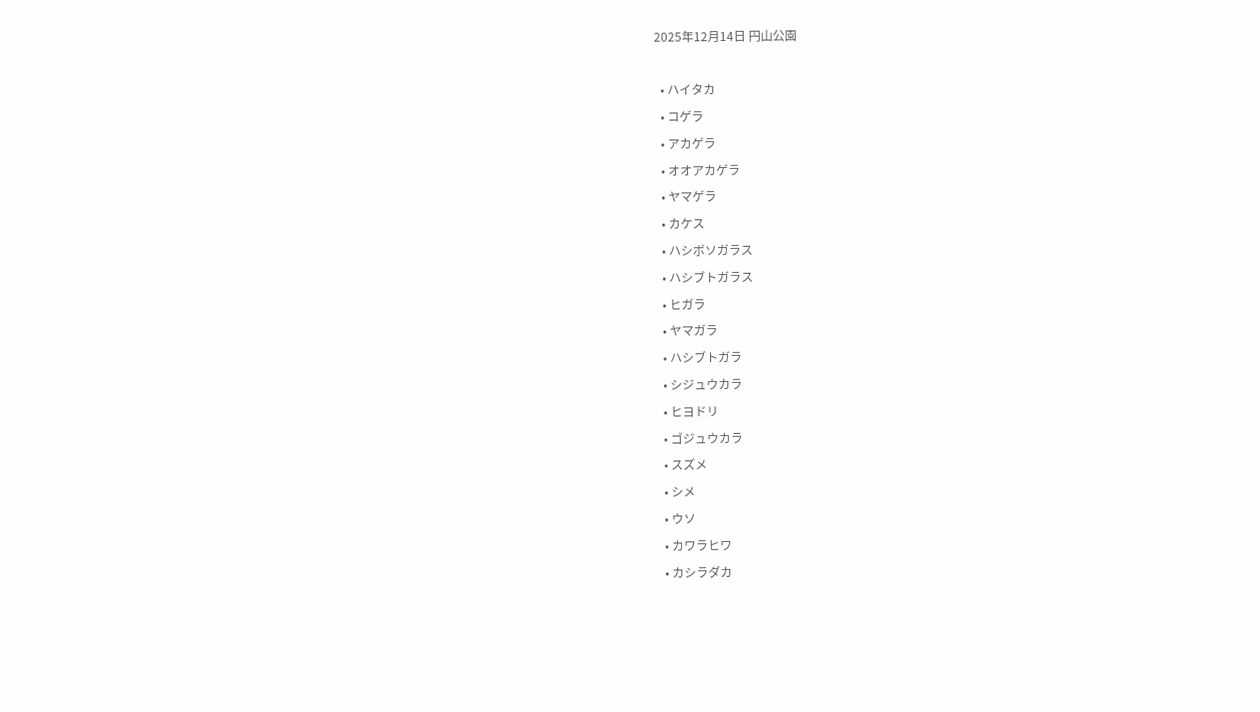2025年12月14日 円山公園

  • ハイタカ
  • コゲラ
  • アカゲラ
  • オオアカゲラ
  • ヤマゲラ
  • カケス
  • ハシボソガラス
  • ハシブトガラス
  • ヒガラ
  • ヤマガラ
  • ハシブトガラ
  • シジュウカラ
  • ヒヨドリ
  • ゴジュウカラ
  • スズメ
  • シメ
  • ウソ
  • カワラヒワ
  • カシラダカ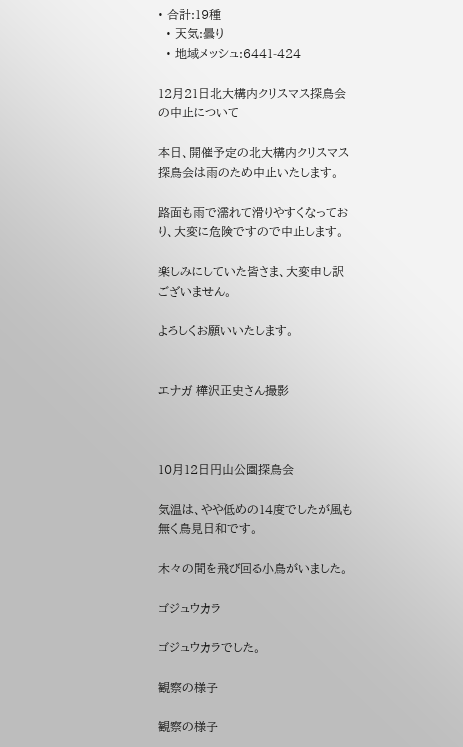• 合計:19種
  • 天気:曇り
  • 地域メッシュ:6441-424

12月21日北大構内クリスマス探鳥会の中止について

本日、開催予定の北大構内クリスマス探鳥会は雨のため中止いたします。

路面も雨で濡れて滑りやすくなっており、大変に危険ですので中止します。

楽しみにしていた皆さま、大変申し訳ございません。

よろしくお願いいたします。


エナガ 樺沢正史さん撮影



10月12日円山公園探鳥会

気温は、やや低めの14度でしたが風も無く鳥見日和です。

木々の間を飛び回る小鳥がいました。

ゴジュウカラ

ゴジュウカラでした。

観察の様子

観察の様子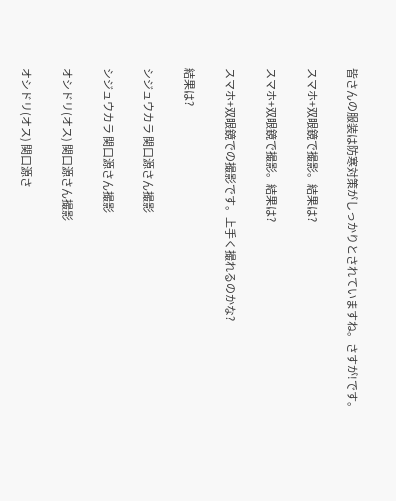皆さんの服装は防寒対策がしっかりとされていますね。さすが!です。

スマホ+双眼鏡で撮影。結果は?

スマホ+双眼鏡で撮影。結果は?

スマホ+双眼鏡での撮影です。上手く撮れるのかな?

結果は?

シジュウカラ 関口源さん撮影

シジュウカラ 関口源さん撮影

オシドリ(オス) 関口源さん撮影

オシドリ(オス) 関口源さ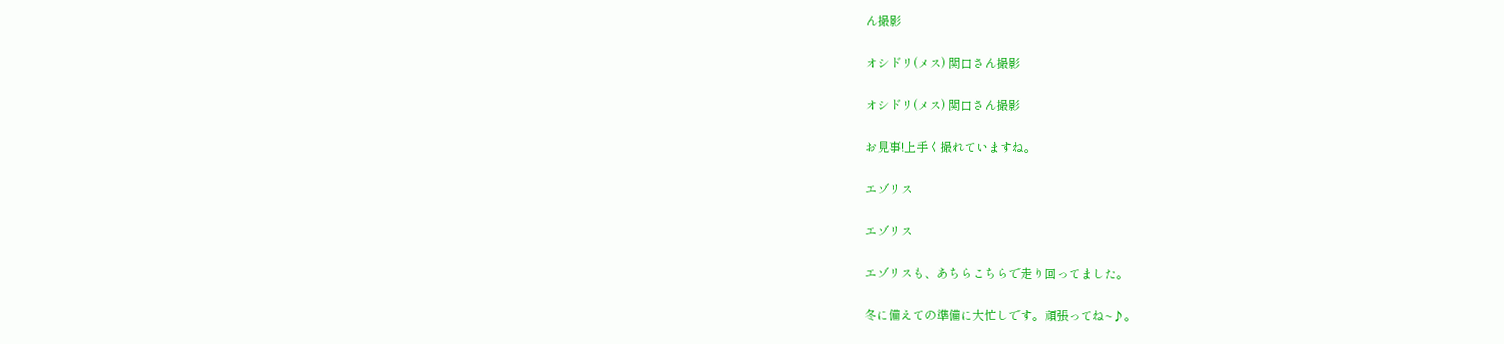ん撮影

オシドリ(メス) 関口さん撮影

オシドリ(メス) 関口さん撮影

お見事!上手く撮れていますね。

エゾリス

エゾリス

エゾリスも、あちらこちらで走り回ってました。

冬に備えての準備に大忙しです。頑張ってね~♪。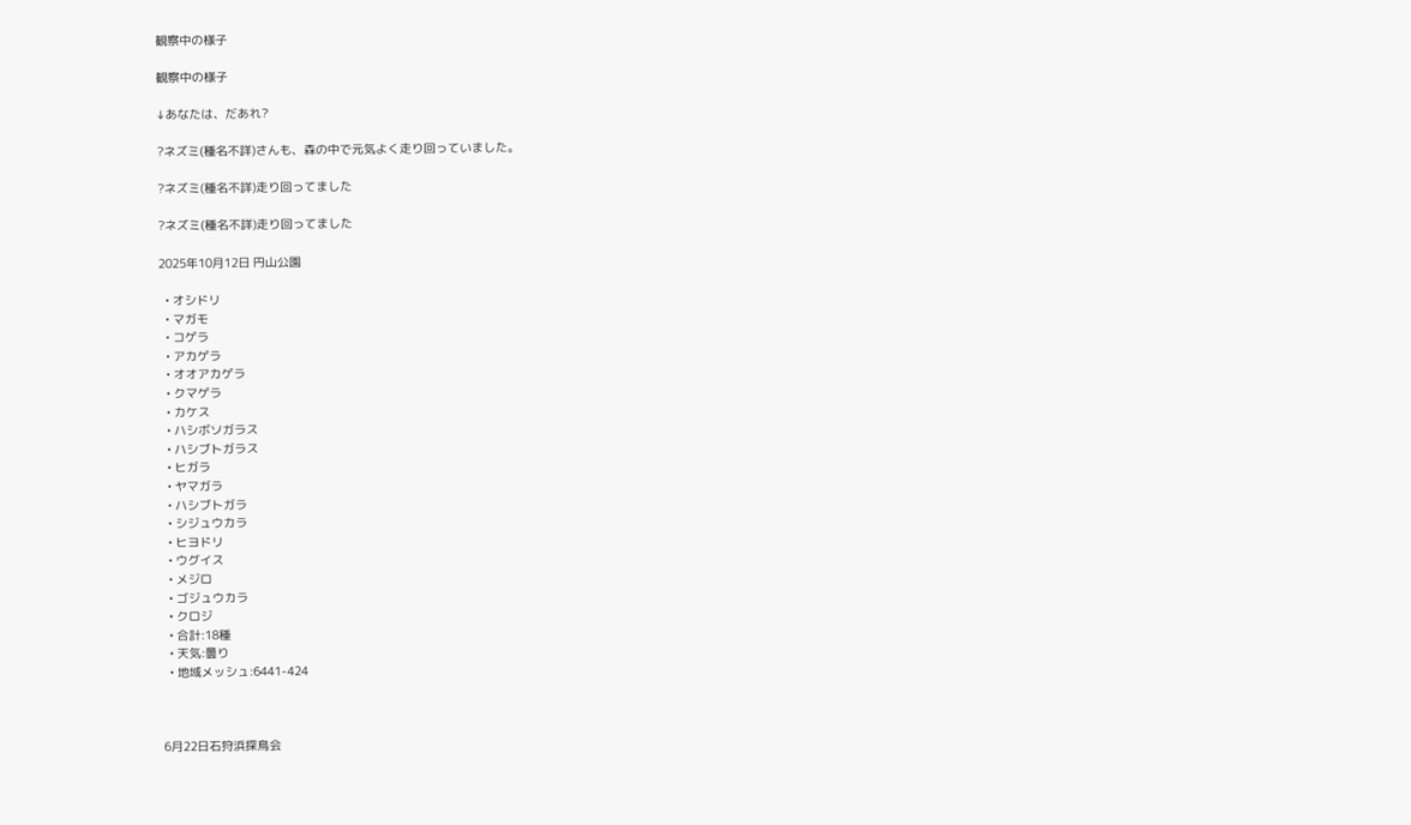観察中の様子

観察中の様子

↓あなたは、だあれ?

?ネズミ(種名不詳)さんも、森の中で元気よく走り回っていました。

?ネズミ(種名不詳)走り回ってました

?ネズミ(種名不詳)走り回ってました

2025年10月12日 円山公園

  • オシドリ
  • マガモ
  • コゲラ
  • アカゲラ
  • オオアカゲラ
  • クマゲラ
  • カケス
  • ハシボソガラス
  • ハシブトガラス
  • ヒガラ
  • ヤマガラ
  • ハシブトガラ
  • シジュウカラ
  • ヒヨドリ
  • ウグイス
  • メジロ
  • ゴジュウカラ
  • クロジ
  • 合計:18種
  • 天気:曇り
  • 地域メッシュ:6441-424



6月22日石狩浜探鳥会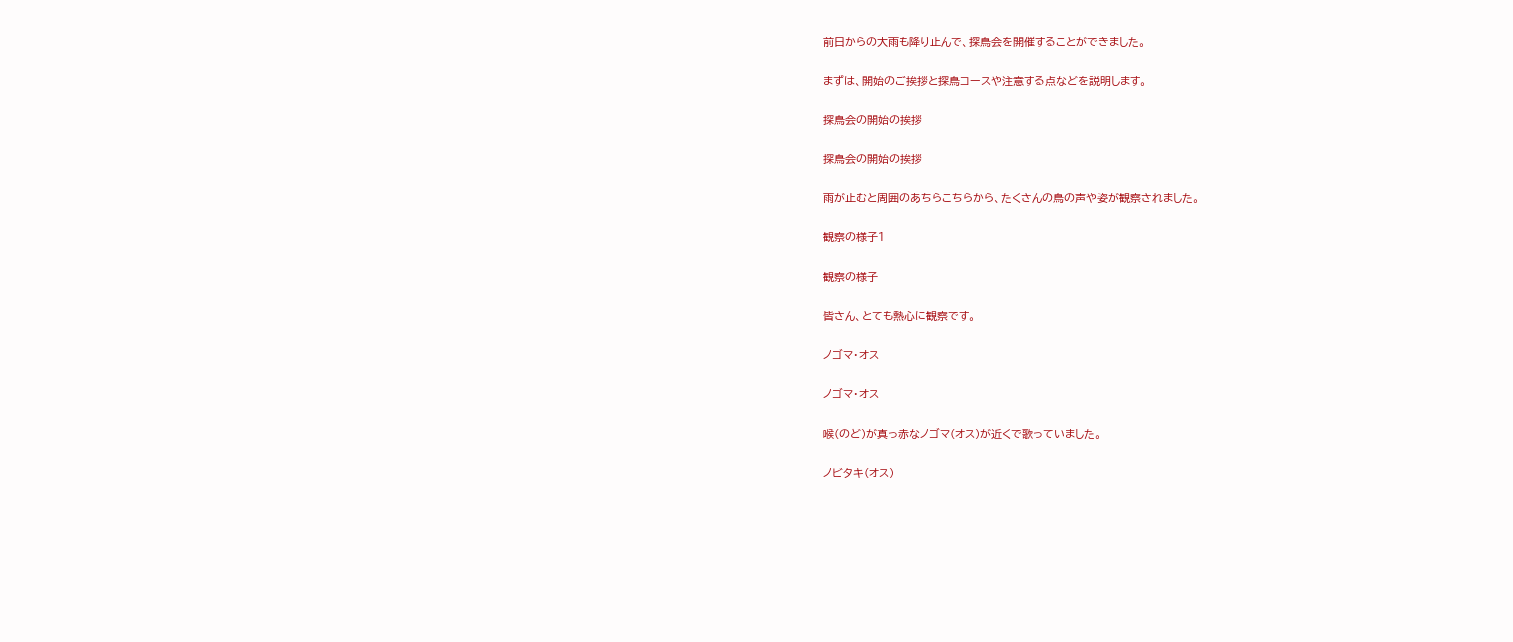前日からの大雨も降り止んで、探鳥会を開催することができました。

まずは、開始のご挨拶と探鳥コースや注意する点などを説明します。

探鳥会の開始の挨拶

探鳥会の開始の挨拶

雨が止むと周囲のあちらこちらから、たくさんの鳥の声や姿が観察されました。

観察の様子1

観察の様子

皆さん、とても熱心に観察です。

ノゴマ・オス

ノゴマ・オス

喉(のど)が真っ赤なノゴマ(オス)が近くで歌っていました。

ノビタキ(オス)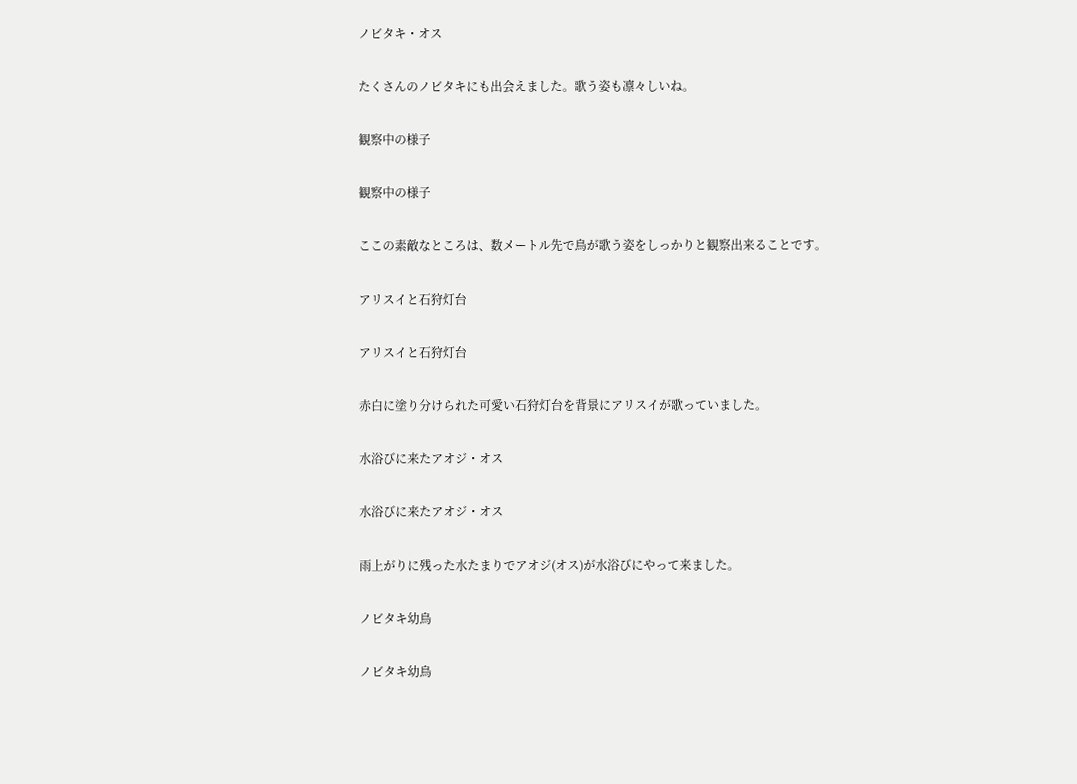ノビタキ・オス

たくさんのノビタキにも出会えました。歌う姿も凛々しいね。

観察中の様子

観察中の様子

ここの素敵なところは、数メートル先で鳥が歌う姿をしっかりと観察出来ることです。

アリスイと石狩灯台

アリスイと石狩灯台

赤白に塗り分けられた可愛い石狩灯台を背景にアリスイが歌っていました。

水浴びに来たアオジ・オス

水浴びに来たアオジ・オス

雨上がりに残った水たまりでアオジ(オス)が水浴びにやって来ました。

ノビタキ幼鳥

ノビタキ幼鳥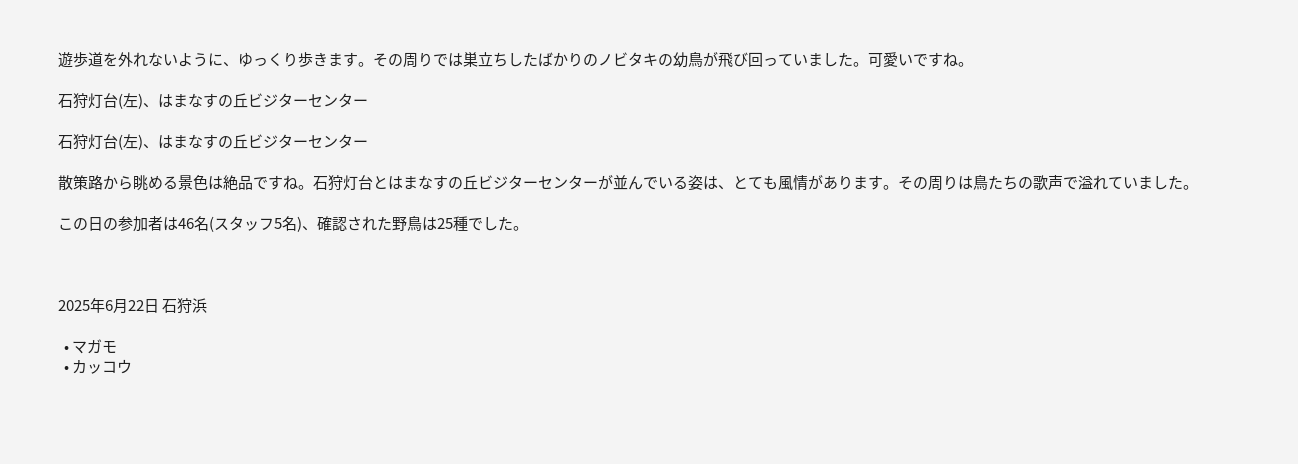遊歩道を外れないように、ゆっくり歩きます。その周りでは巣立ちしたばかりのノビタキの幼鳥が飛び回っていました。可愛いですね。

石狩灯台(左)、はまなすの丘ビジターセンター

石狩灯台(左)、はまなすの丘ビジターセンター

散策路から眺める景色は絶品ですね。石狩灯台とはまなすの丘ビジターセンターが並んでいる姿は、とても風情があります。その周りは鳥たちの歌声で溢れていました。

この日の参加者は46名(スタッフ5名)、確認された野鳥は25種でした。



2025年6月22日 石狩浜

  • マガモ
  • カッコウ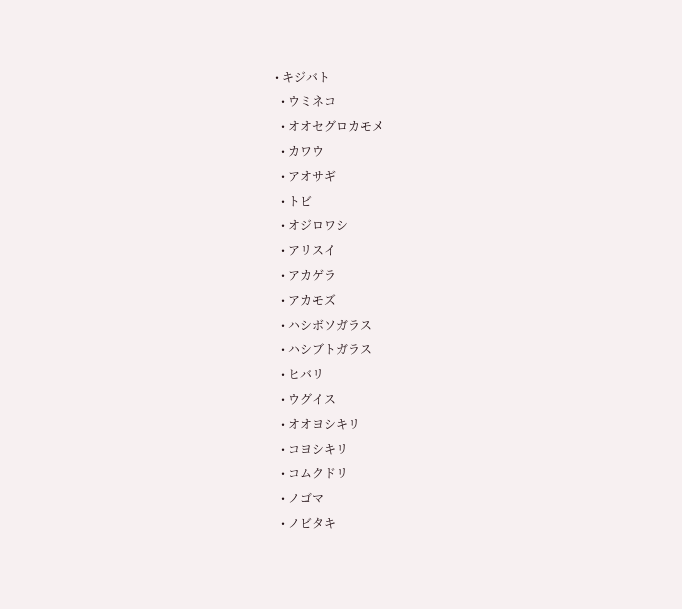• キジバト
  • ウミネコ
  • オオセグロカモメ
  • カワウ
  • アオサギ
  • トビ
  • オジロワシ
  • アリスイ
  • アカゲラ
  • アカモズ
  • ハシボソガラス
  • ハシブトガラス
  • ヒバリ
  • ウグイス
  • オオヨシキリ
  • コヨシキリ
  • コムクドリ
  • ノゴマ
  • ノビタキ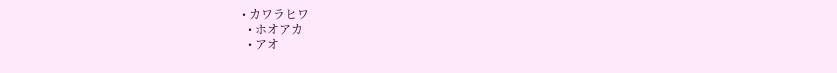• カワラヒワ
  • ホオアカ
  • アオ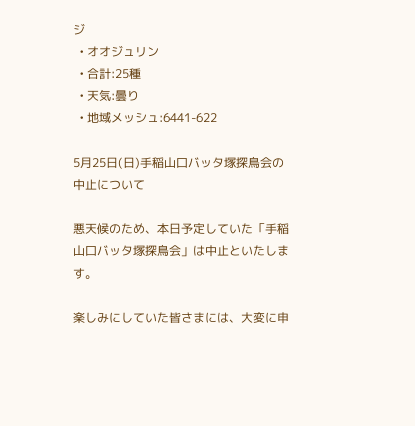ジ
  • オオジュリン
  • 合計:25種
  • 天気:曇り
  • 地域メッシュ:6441-622

5月25日(日)手稲山口バッタ塚探鳥会の中止について

悪天候のため、本日予定していた「手稲山口バッタ塚探鳥会」は中止といたします。

楽しみにしていた皆さまには、大変に申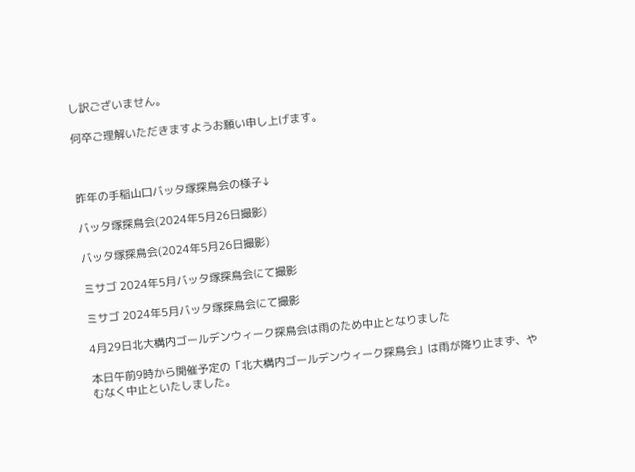し訳ございません。

何卒ご理解いただきますようお願い申し上げます。



昨年の手稲山口バッタ塚探鳥会の様子↓

バッタ塚探鳥会(2024年5月26日撮影)

バッタ塚探鳥会(2024年5月26日撮影)

ミサゴ 2024年5月バッタ塚探鳥会にて撮影

ミサゴ 2024年5月バッタ塚探鳥会にて撮影

4月29日北大構内ゴールデンウィーク探鳥会は雨のため中止となりました

本日午前9時から開催予定の「北大構内ゴールデンウィーク探鳥会」は雨が降り止まず、やむなく中止といたしました。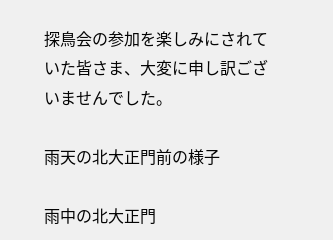探鳥会の参加を楽しみにされていた皆さま、大変に申し訳ございませんでした。

雨天の北大正門前の様子

雨中の北大正門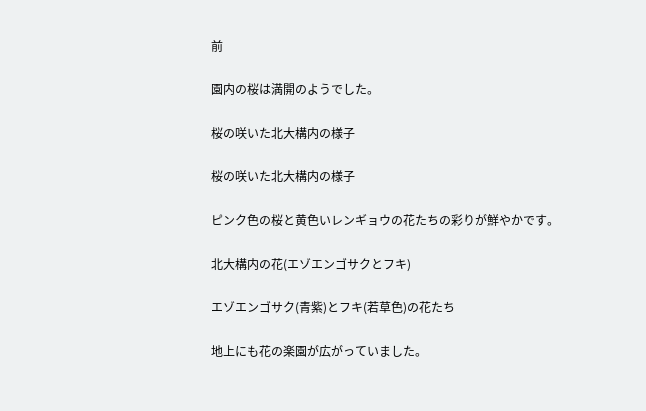前

園内の桜は満開のようでした。

桜の咲いた北大構内の様子

桜の咲いた北大構内の様子

ピンク色の桜と黄色いレンギョウの花たちの彩りが鮮やかです。

北大構内の花(エゾエンゴサクとフキ)

エゾエンゴサク(青紫)とフキ(若草色)の花たち

地上にも花の楽園が広がっていました。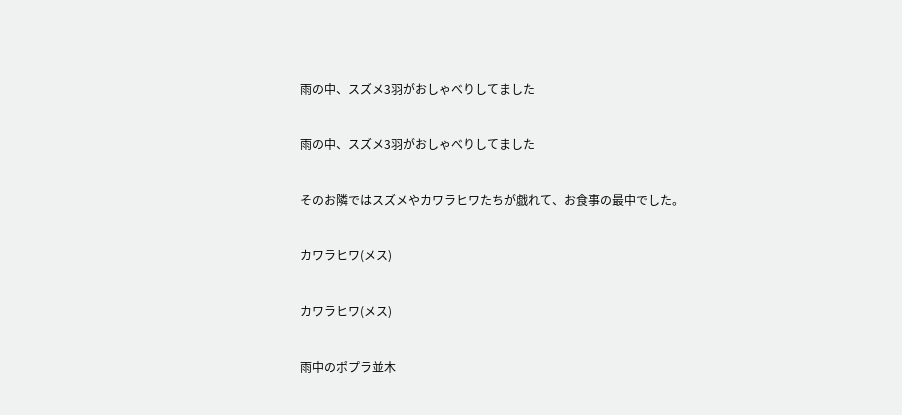雨の中、スズメ3羽がおしゃべりしてました

雨の中、スズメ3羽がおしゃべりしてました

そのお隣ではスズメやカワラヒワたちが戯れて、お食事の最中でした。

カワラヒワ(メス)

カワラヒワ(メス)

雨中のポプラ並木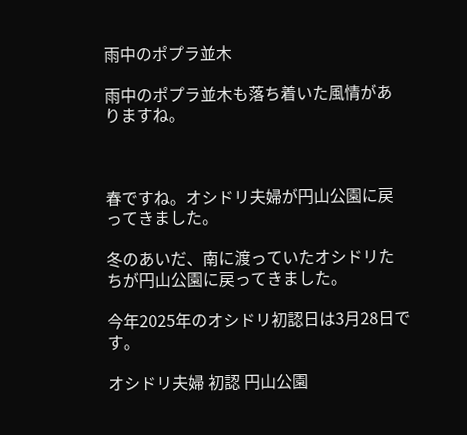雨中のポプラ並木

雨中のポプラ並木も落ち着いた風情がありますね。



春ですね。オシドリ夫婦が円山公園に戻ってきました。

冬のあいだ、南に渡っていたオシドリたちが円山公園に戻ってきました。

今年2025年のオシドリ初認日は3月28日です。

オシドリ夫婦 初認 円山公園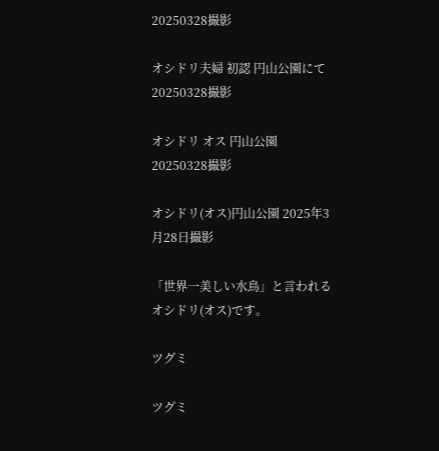20250328撮影

オシドリ夫婦 初認 円山公園にて20250328撮影

オシドリ オス 円山公園 20250328撮影

オシドリ(オス)円山公園 2025年3月28日撮影

「世界一美しい水鳥」と言われるオシドリ(オス)です。

ツグミ

ツグミ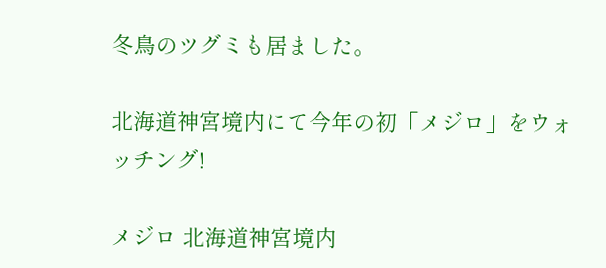冬鳥のツグミも居ました。

北海道神宮境内にて今年の初「メジロ」をウォッチング!

メジロ 北海道神宮境内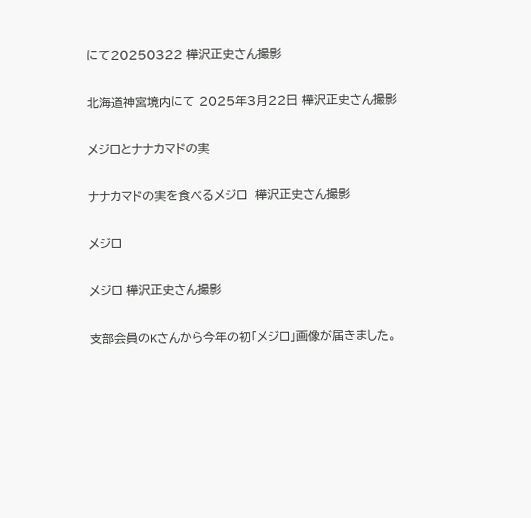にて20250322 樺沢正史さん撮影

北海道神宮境内にて 2025年3月22日 樺沢正史さん撮影

メジロとナナカマドの実

ナナカマドの実を食べるメジロ  樺沢正史さん撮影

メジロ

メジロ 樺沢正史さん撮影

支部会員のKさんから今年の初「メジロ」画像が届きました。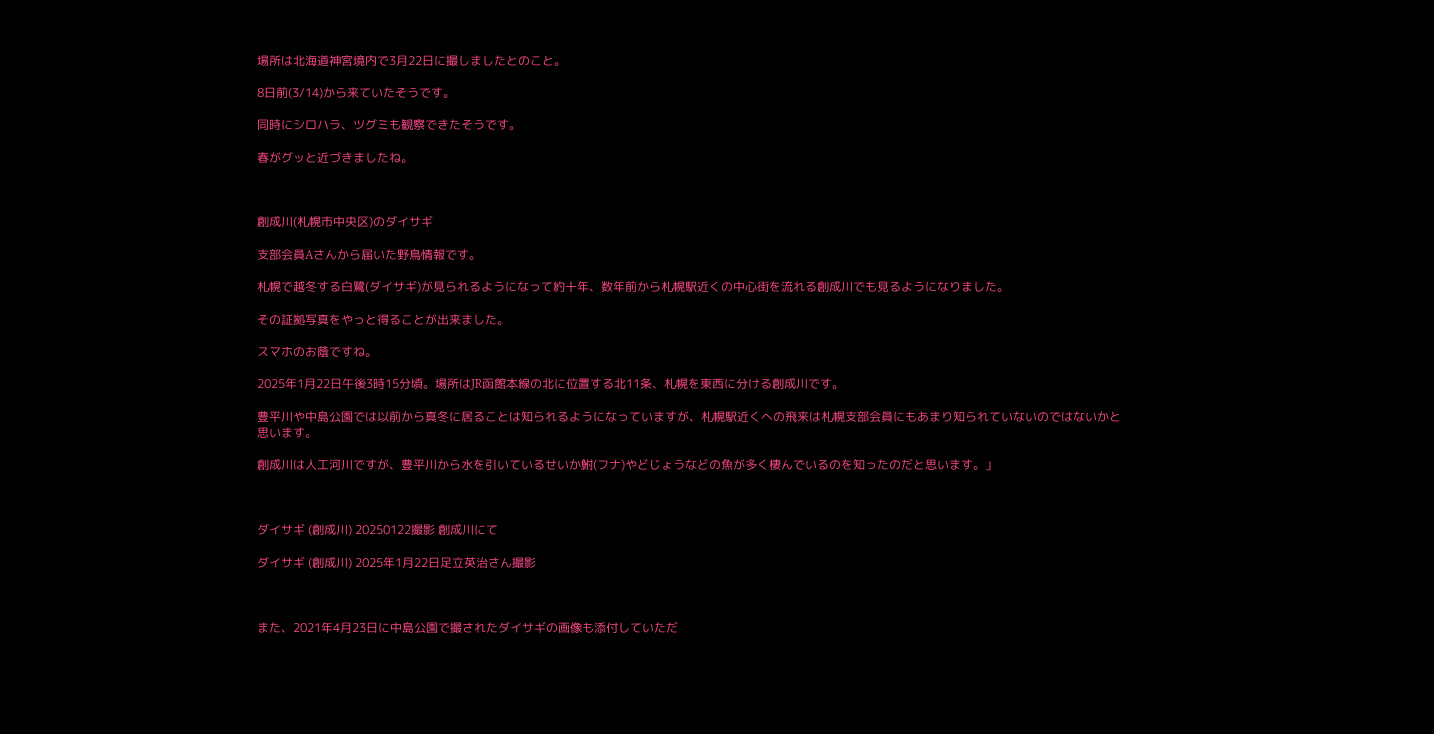場所は北海道神宮境内で3月22日に撮しましたとのこと。

8日前(3/14)から来ていたそうです。

同時にシロハラ、ツグミも観察できたそうです。

春がグッと近づきましたね。



創成川(札幌市中央区)のダイサギ

支部会員Aさんから届いた野鳥情報です。

札幌で越冬する白鷺(ダイサギ)が見られるようになって約十年、数年前から札幌駅近くの中心街を流れる創成川でも見るようになりました。

その証拠写真をやっと得ることが出来ました。

スマホのお蔭ですね。

2025年1月22日午後3時15分頃。場所はJR函館本線の北に位置する北11条、札幌を東西に分ける創成川です。

豊平川や中島公園では以前から真冬に居ることは知られるようになっていますが、札幌駅近くへの飛来は札幌支部会員にもあまり知られていないのではないかと思います。

創成川は人工河川ですが、豊平川から水を引いているせいか鮒(フナ)やどじょうなどの魚が多く棲んでいるのを知ったのだと思います。」



ダイサギ (創成川) 20250122撮影 創成川にて

ダイサギ (創成川) 2025年1月22日足立英治さん撮影



また、2021年4月23日に中島公園で撮されたダイサギの画像も添付していただ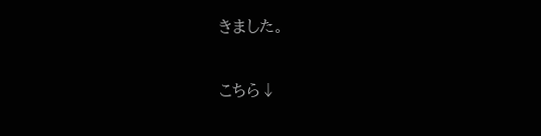きました。

こちら↓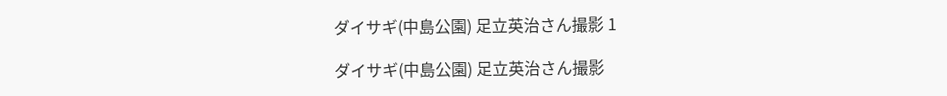ダイサギ(中島公園) 足立英治さん撮影 1

ダイサギ(中島公園) 足立英治さん撮影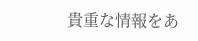貴重な情報をあ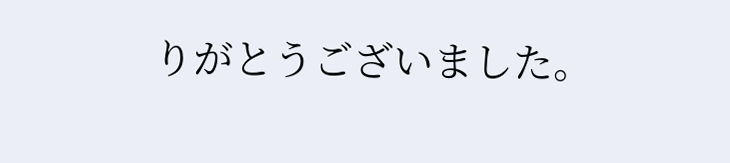りがとうございました。